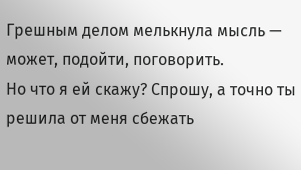Грешным делом мелькнула мысль — может, подойти, поговорить.
Но что я ей скажу? Спрошу, а точно ты решила от меня сбежать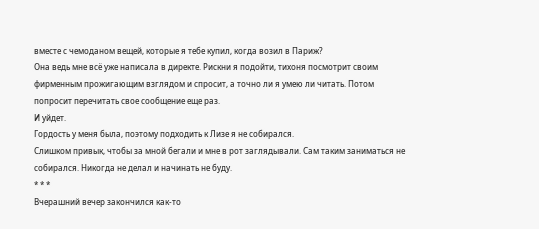вместе с чемоданом вещей, которые я тебе купил, когда возил в Париж?
Она ведь мне всё уже написала в директе. Рискни я подойти, тихоня посмотрит своим фирменным прожигающим взглядом и спросит, а точно ли я умею ли читать. Потом попросит перечитать свое сообщение еще раз.
И уйдет.
Гордость у меня была, поэтому подходить к Лизе я не собирался.
Слишком привык, чтобы за мной бегали и мне в рот заглядывали. Сам таким заниматься не собирался. Никогда не делал и начинать не буду.
* * *
Вчерашний вечер закончился как-то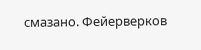смазано. Фейерверков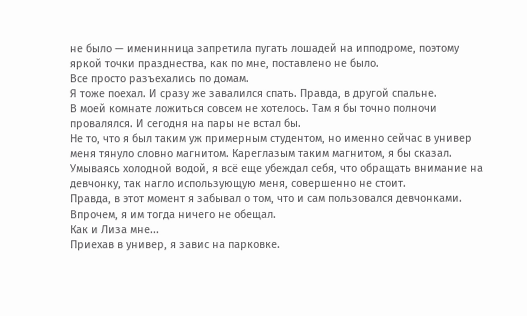не было — именинница запретила пугать лошадей на ипподроме, поэтому яркой точки празднества, как по мне, поставлено не было.
Все просто разъехались по домам.
Я тоже поехал. И сразу же завалился спать. Правда, в другой спальне.
В моей комнате ложиться совсем не хотелось. Там я бы точно полночи провалялся. И сегодня на пары не встал бы.
Не то, что я был таким уж примерным студентом, но именно сейчас в универ меня тянуло словно магнитом. Кареглазым таким магнитом, я бы сказал.
Умываясь холодной водой, я всё еще убеждал себя, что обращать внимание на девчонку, так нагло использующую меня, совершенно не стоит.
Правда, в этот момент я забывал о том, что и сам пользовался девчонками. Впрочем, я им тогда ничего не обещал.
Как и Лиза мне...
Приехав в универ, я завис на парковке.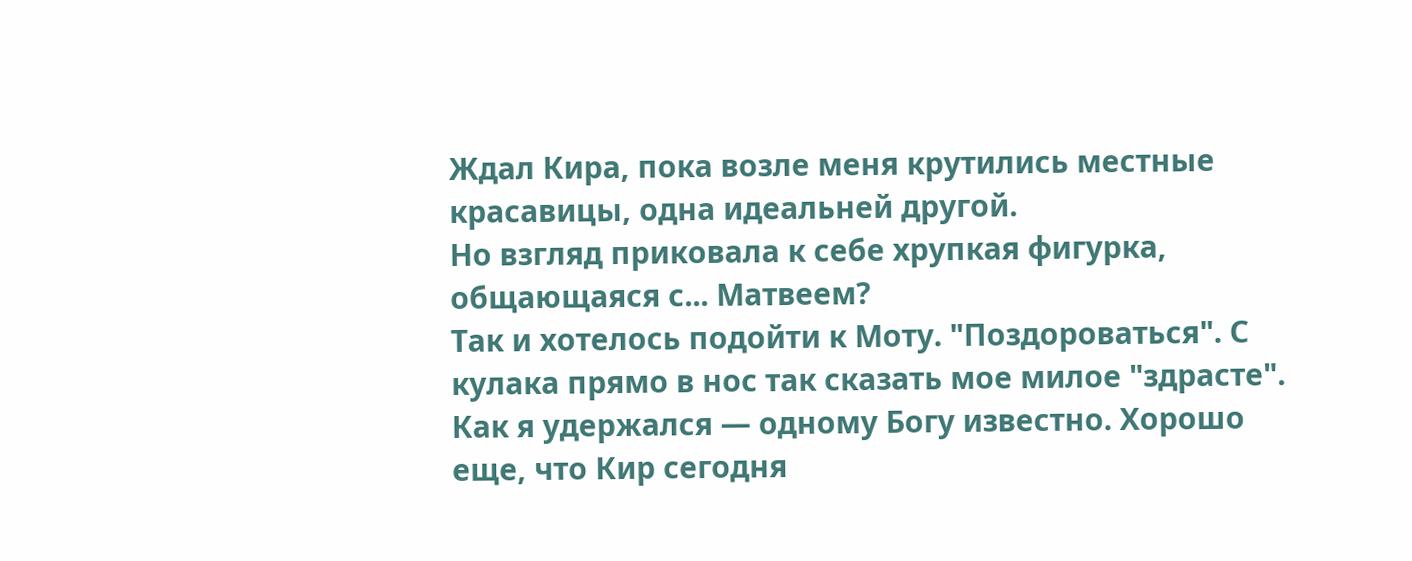Ждал Кира, пока возле меня крутились местные красавицы, одна идеальней другой.
Но взгляд приковала к себе хрупкая фигурка, общающаяся с... Матвеем?
Так и хотелось подойти к Моту. "Поздороваться". С кулака прямо в нос так сказать мое милое "здрасте".
Как я удержался — одному Богу известно. Хорошо еще, что Кир сегодня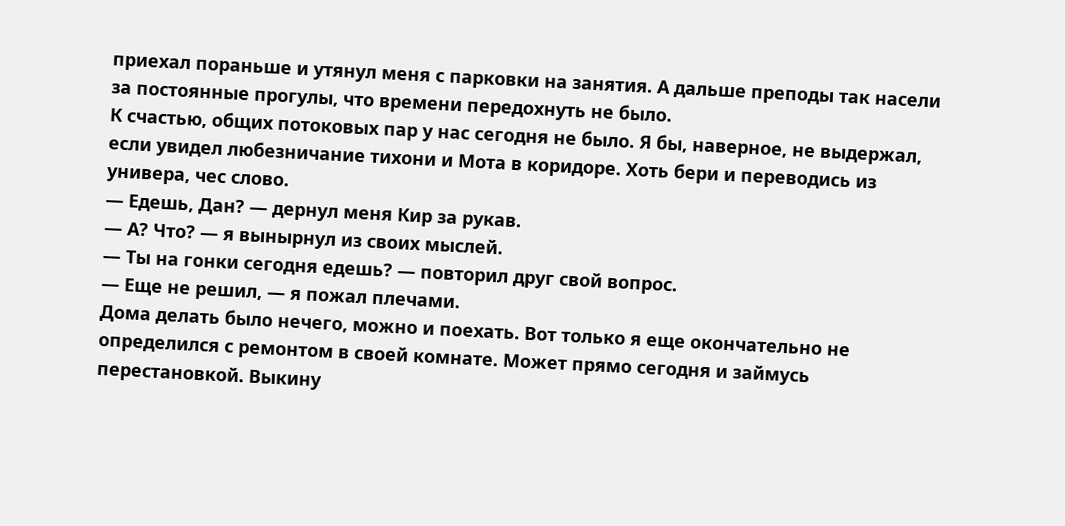приехал пораньше и утянул меня с парковки на занятия. А дальше преподы так насели за постоянные прогулы, что времени передохнуть не было.
К счастью, общих потоковых пар у нас сегодня не было. Я бы, наверное, не выдержал, если увидел любезничание тихони и Мота в коридоре. Хоть бери и переводись из универа, чес слово.
— Едешь, Дан? — дернул меня Кир за рукав.
— А? Что? — я вынырнул из своих мыслей.
— Ты на гонки сегодня едешь? — повторил друг свой вопрос.
— Еще не решил, — я пожал плечами.
Дома делать было нечего, можно и поехать. Вот только я еще окончательно не определился с ремонтом в своей комнате. Может прямо сегодня и займусь перестановкой. Выкину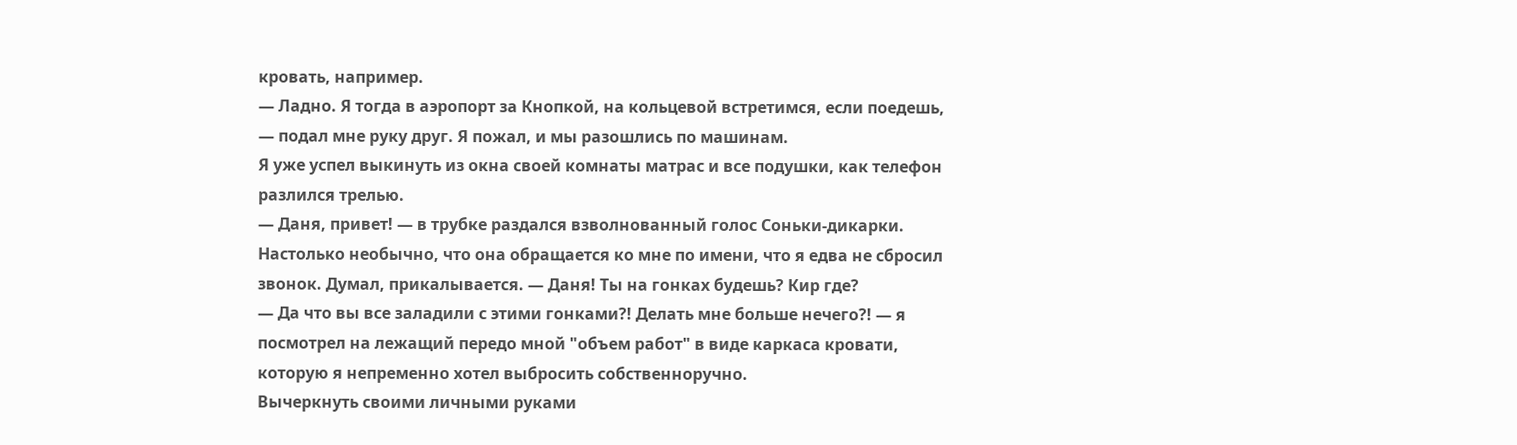кровать, например.
— Ладно. Я тогда в аэропорт за Кнопкой, на кольцевой встретимся, если поедешь, — подал мне руку друг. Я пожал, и мы разошлись по машинам.
Я уже успел выкинуть из окна своей комнаты матрас и все подушки, как телефон разлился трелью.
— Даня, привет! — в трубке раздался взволнованный голос Соньки-дикарки. Настолько необычно, что она обращается ко мне по имени, что я едва не сбросил звонок. Думал, прикалывается. — Даня! Ты на гонках будешь? Кир где?
— Да что вы все заладили с этими гонками?! Делать мне больше нечего?! — я посмотрел на лежащий передо мной "объем работ" в виде каркаса кровати, которую я непременно хотел выбросить собственноручно.
Вычеркнуть своими личными руками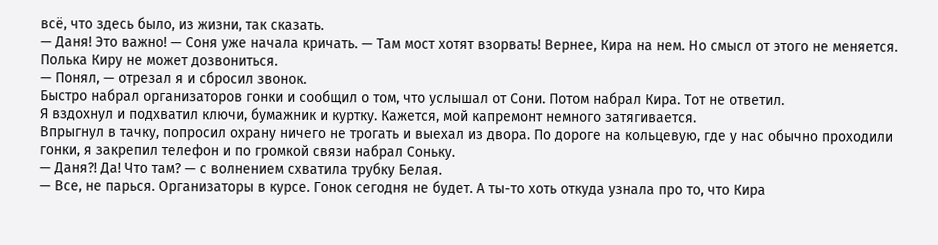всё, что здесь было, из жизни, так сказать.
— Даня! Это важно! — Соня уже начала кричать. — Там мост хотят взорвать! Вернее, Кира на нем. Но смысл от этого не меняется. Полька Киру не может дозвониться.
— Понял, — отрезал я и сбросил звонок.
Быстро набрал организаторов гонки и сообщил о том, что услышал от Сони. Потом набрал Кира. Тот не ответил.
Я вздохнул и подхватил ключи, бумажник и куртку. Кажется, мой капремонт немного затягивается.
Впрыгнул в тачку, попросил охрану ничего не трогать и выехал из двора. По дороге на кольцевую, где у нас обычно проходили гонки, я закрепил телефон и по громкой связи набрал Соньку.
— Даня?! Да! Что там? — с волнением схватила трубку Белая.
— Все, не парься. Организаторы в курсе. Гонок сегодня не будет. А ты-то хоть откуда узнала про то, что Кира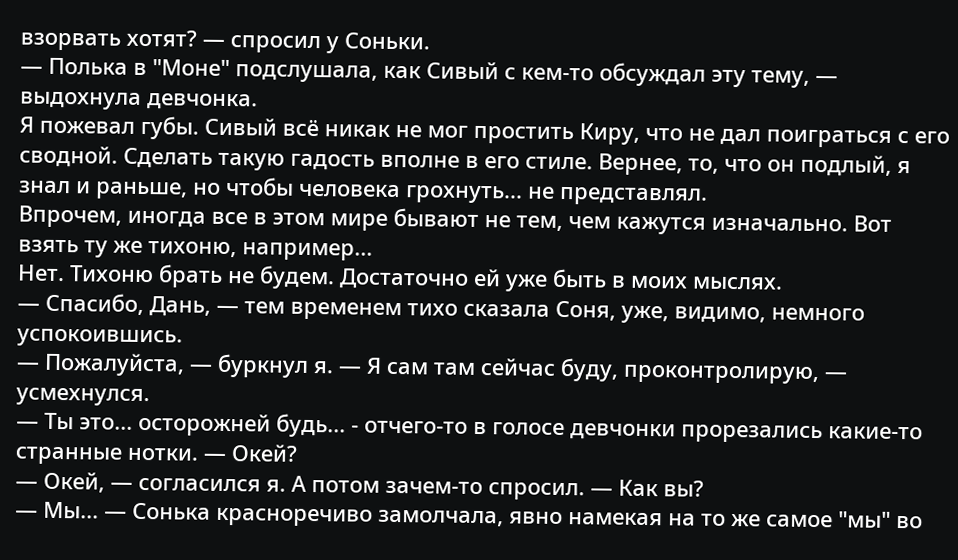взорвать хотят? — спросил у Соньки.
— Полька в "Моне" подслушала, как Сивый с кем-то обсуждал эту тему, — выдохнула девчонка.
Я пожевал губы. Сивый всё никак не мог простить Киру, что не дал поиграться с его сводной. Сделать такую гадость вполне в его стиле. Вернее, то, что он подлый, я знал и раньше, но чтобы человека грохнуть... не представлял.
Впрочем, иногда все в этом мире бывают не тем, чем кажутся изначально. Вот взять ту же тихоню, например...
Нет. Тихоню брать не будем. Достаточно ей уже быть в моих мыслях.
— Спасибо, Дань, — тем временем тихо сказала Соня, уже, видимо, немного успокоившись.
— Пожалуйста, — буркнул я. — Я сам там сейчас буду, проконтролирую, — усмехнулся.
— Ты это... осторожней будь... - отчего-то в голосе девчонки прорезались какие-то странные нотки. — Окей?
— Окей, — согласился я. А потом зачем-то спросил. — Как вы?
— Мы... — Сонька красноречиво замолчала, явно намекая на то же самое "мы" во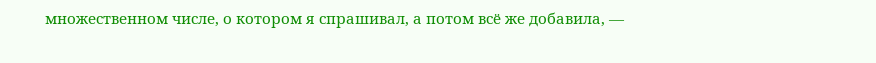множественном числе, о котором я спрашивал, а потом всё же добавила, —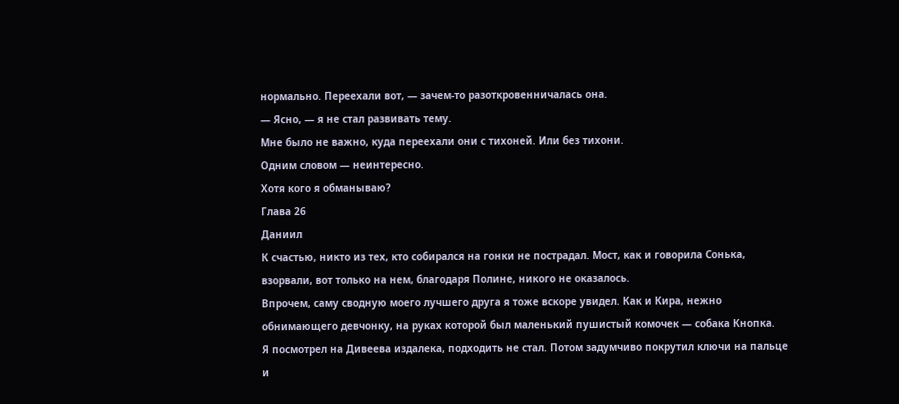нормально. Переехали вот, — зачем-то разоткровенничалась она.
— Ясно, — я не стал развивать тему.
Мне было не важно, куда переехали они с тихоней. Или без тихони.
Одним словом — неинтересно.
Хотя кого я обманываю?
Глава 26
Даниил
К счастью, никто из тех, кто собирался на гонки не пострадал. Мост, как и говорила Сонька, взорвали, вот только на нем, благодаря Полине, никого не оказалось.
Впрочем, саму сводную моего лучшего друга я тоже вскоре увидел. Как и Кира, нежно обнимающего девчонку, на руках которой был маленький пушистый комочек — собака Кнопка.
Я посмотрел на Дивеева издалека, подходить не стал. Потом задумчиво покрутил ключи на пальце и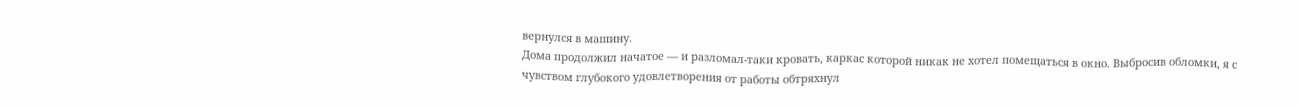вернулся в машину.
Дома продолжил начатое — и разломал-таки кровать, каркас которой никак не хотел помещаться в окно. Выбросив обломки, я с чувством глубокого удовлетворения от работы обтряхнул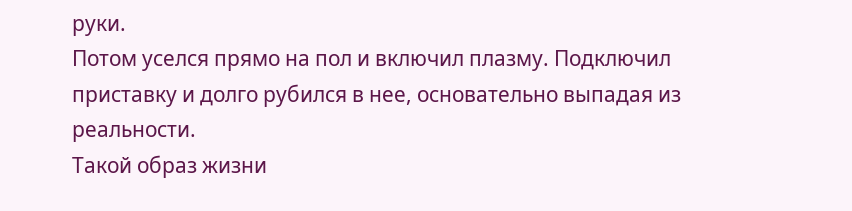руки.
Потом уселся прямо на пол и включил плазму. Подключил приставку и долго рубился в нее, основательно выпадая из реальности.
Такой образ жизни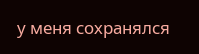у меня сохранялся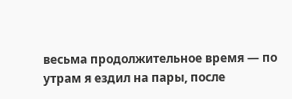весьма продолжительное время — по утрам я ездил на пары, после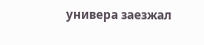универа заезжал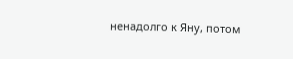ненадолго к Яну, потом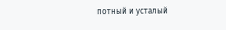потный и усталый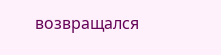возвращался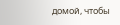домой, чтобы